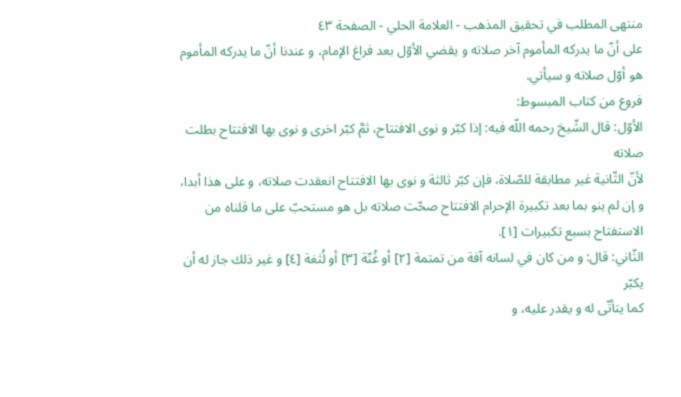منتهى المطلب في تحقيق المذهب - العلامة الحلي - الصفحة ٤٣
على أنّ ما يدركه المأموم آخر صلاته و يقضي الأوّل بعد فراغ الإمام، و عندنا أنّ ما يدركه المأموم هو أوّل صلاته و سيأتي.
فروع من كتاب المبسوط:
الأوّل: قال الشّيخ رحمه اللّه فيه: إذا كبّر و نوى الافتتاح، ثمَّ كبّر اخرى و نوى بها الافتتاح بطلت صلاته
لأنّ الثّانية غير مطابقة للصّلاة، فإن كبّر ثالثة و نوى بها الافتتاح انعقدت صلاته، و على هذا أبدا، و إن لم ينو بما بعد تكبيرة الإحرام الافتتاح صحّت صلاته بل هو مستحبّ على ما قلناه من الاستفتاح بسبع تكبيرات [١].
الثّاني: قال: و من كان في لسانه آفة من تمتمة [٢] أو غُنّة [٣] أو لُثغة [٤] و غير ذلك جاز له أن يكبّر
كما يتأتّى له و يقدر عليه، و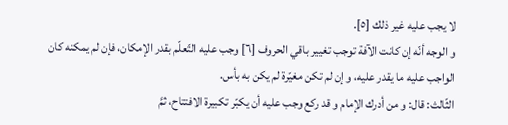لا يجب عليه غير ذلك [٥].
و الوجه أنّه إن كانت الآفة توجب تغيير باقي الحروف [٦] وجب عليه التّعلّم بقدر الإمكان، فإن لم يمكنه كان الواجب عليه ما يقدر عليه، و إن لم تكن مغيّرة لم يكن به بأس.
الثّالث: قال: و من أدرك الإمام و قد ركع وجب عليه أن يكبّر تكبيرة الافتتاح، ثمَّ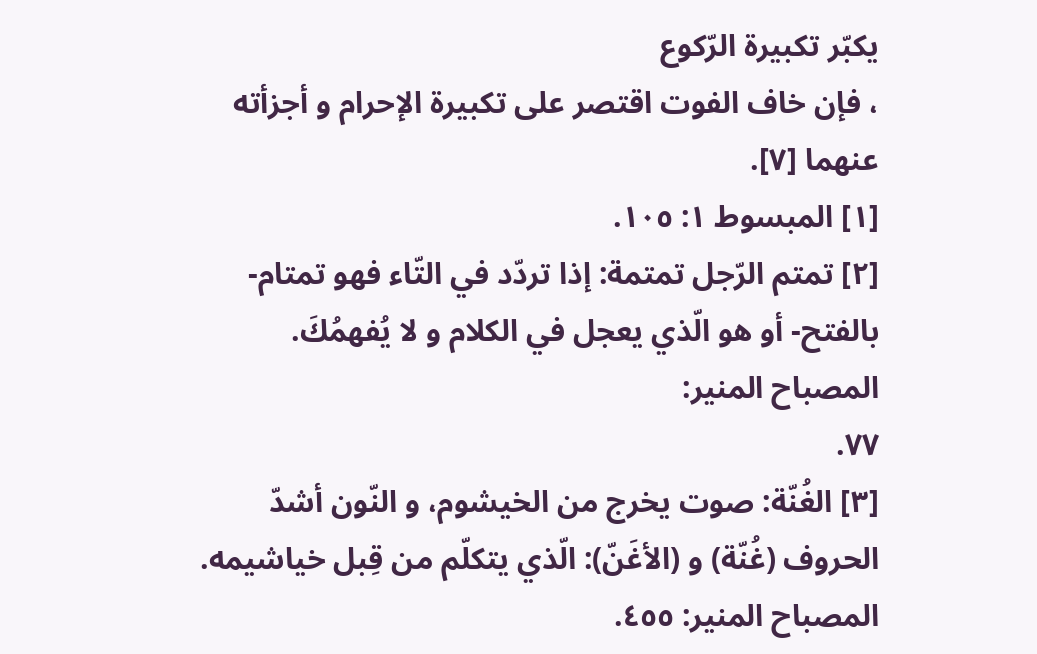يكبّر تكبيرة الرّكوع
، فإن خاف الفوت اقتصر على تكبيرة الإحرام و أجزأته عنهما [٧].
[١] المبسوط ١: ١٠٥.
[٢] تمتم الرّجل تمتمة: إذا تردّد في التّاء فهو تمتام- بالفتح- أو هو الّذي يعجل في الكلام و لا يُفهمُكَ. المصباح المنير:
٧٧.
[٣] الغُنّة: صوت يخرج من الخيشوم، و النّون أشدّ الحروف (غُنّة) و (الأغَنّ): الّذي يتكلّم من قِبل خياشيمه.
المصباح المنير: ٤٥٥.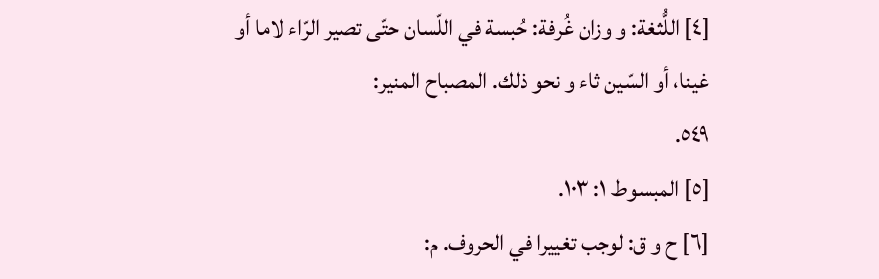[٤] اللُّثغة: و وزان غُرفة: حُبسة في اللّسان حتّى تصير الرّاء لاما أو غينا، أو السّين ثاء و نحو ذلك. المصباح المنير:
٥٤٩.
[٥] المبسوط ١: ١٠٣.
[٦] ح و ق: لوجب تغييرا في الحروف. م: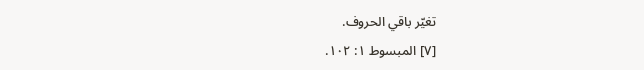تغيّر باقي الحروف.
[٧] المبسوط ١: ١٠٢.